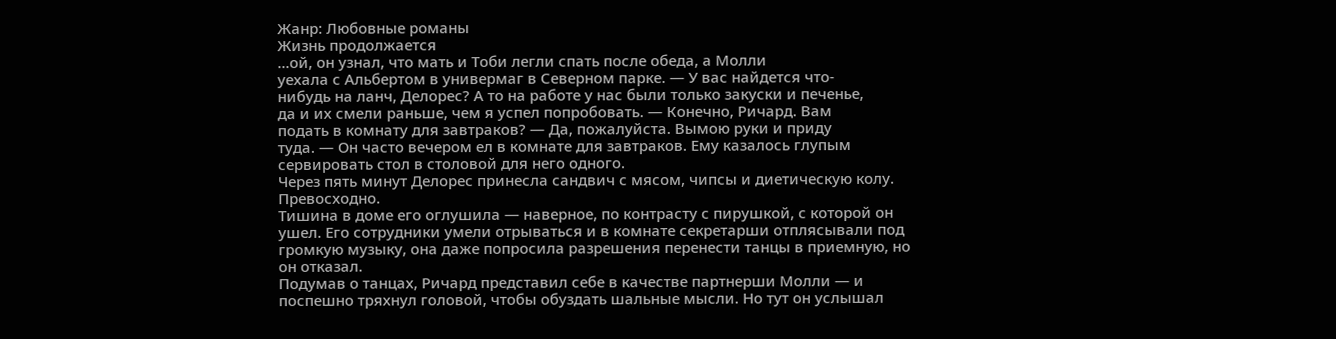Жанр: Любовные романы
Жизнь продолжается
...ой, он узнал, что мать и Тоби легли спать после обеда, а Молли
уехала с Альбертом в универмаг в Северном парке. — У вас найдется что-
нибудь на ланч, Делорес? А то на работе у нас были только закуски и печенье,
да и их смели раньше, чем я успел попробовать. — Конечно, Ричард. Вам
подать в комнату для завтраков? — Да, пожалуйста. Вымою руки и приду
туда. — Он часто вечером ел в комнате для завтраков. Ему казалось глупым
сервировать стол в столовой для него одного.
Через пять минут Делорес принесла сандвич с мясом, чипсы и диетическую колу.
Превосходно.
Тишина в доме его оглушила — наверное, по контрасту с пирушкой, с которой он
ушел. Его сотрудники умели отрываться и в комнате секретарши отплясывали под
громкую музыку, она даже попросила разрешения перенести танцы в приемную, но
он отказал.
Подумав о танцах, Ричард представил себе в качестве партнерши Молли — и
поспешно тряхнул головой, чтобы обуздать шальные мысли. Но тут он услышал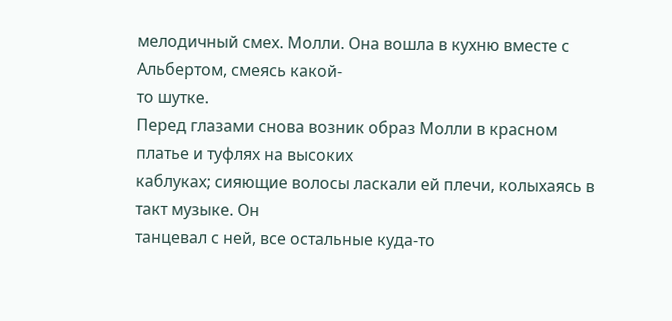мелодичный смех. Молли. Она вошла в кухню вместе с Альбертом, смеясь какой-
то шутке.
Перед глазами снова возник образ Молли в красном платье и туфлях на высоких
каблуках; сияющие волосы ласкали ей плечи, колыхаясь в такт музыке. Он
танцевал с ней, все остальные куда-то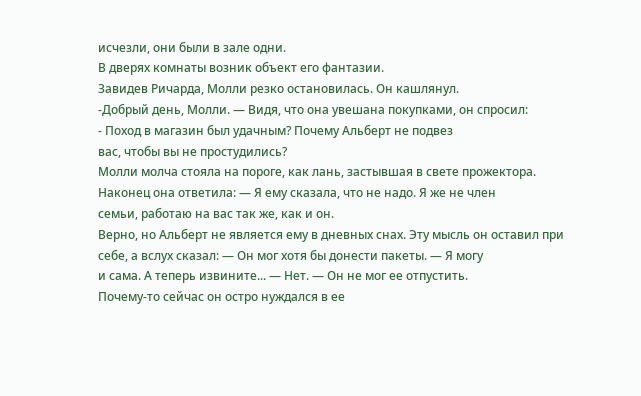исчезли, они были в зале одни.
В дверях комнаты возник объект его фантазии.
Завидев Ричарда, Молли резко остановилась. Он кашлянул.
-Добрый день, Молли. — Видя, что она увешана покупками, он спросил:
- Поход в магазин был удачным? Почему Альберт не подвез
вас, чтобы вы не простудились?
Молли молча стояла на пороге, как лань, застывшая в свете прожектора.
Наконец она ответила: — Я ему сказала, что не надо. Я же не член
семьи, работаю на вас так же, как и он.
Верно, но Альберт не является ему в дневных снах. Эту мысль он оставил при
себе, а вслух сказал: — Он мог хотя бы донести пакеты. — Я могу
и сама. А теперь извините... — Нет. — Он не мог ее отпустить.
Почему-то сейчас он остро нуждался в ее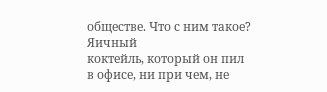обществе. Что с ним такое? Яичный
коктейль, который он пил в офисе, ни при чем, не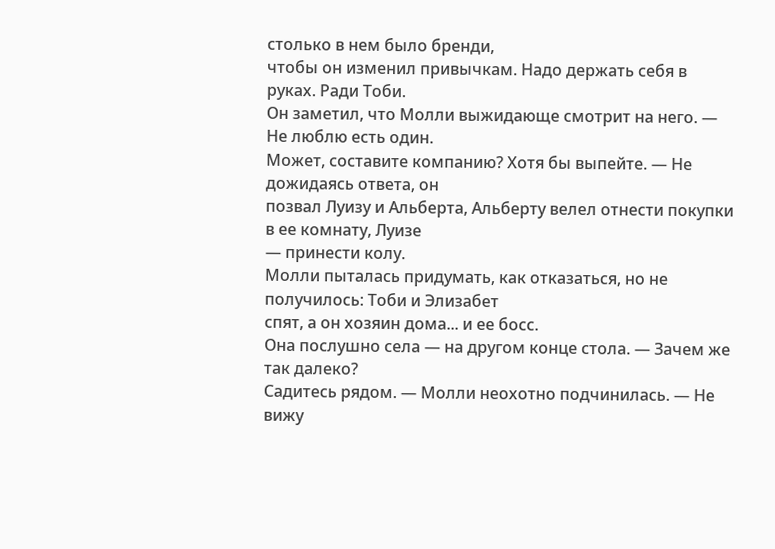столько в нем было бренди,
чтобы он изменил привычкам. Надо держать себя в руках. Ради Тоби.
Он заметил, что Молли выжидающе смотрит на него. — Не люблю есть один.
Может, составите компанию? Хотя бы выпейте. — Не дожидаясь ответа, он
позвал Луизу и Альберта, Альберту велел отнести покупки в ее комнату, Луизе
— принести колу.
Молли пыталась придумать, как отказаться, но не получилось: Тоби и Элизабет
спят, а он хозяин дома... и ее босс.
Она послушно села — на другом конце стола. — Зачем же так далеко?
Садитесь рядом. — Молли неохотно подчинилась. — Не вижу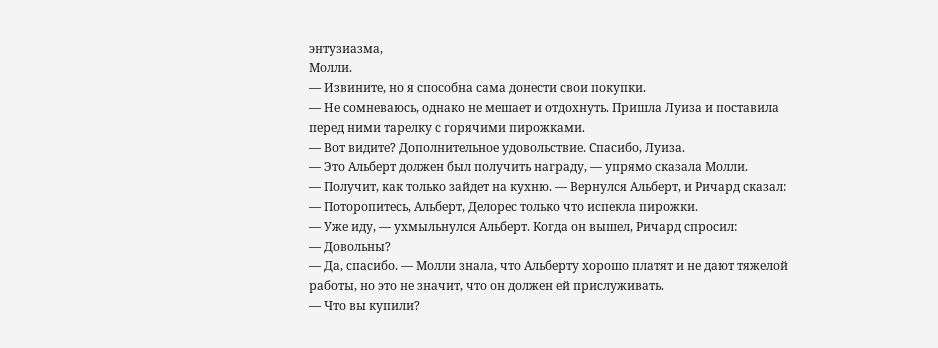энтузиазма,
Молли.
— Извините, но я способна сама донести свои покупки.
— Не сомневаюсь, однако не мешает и отдохнуть. Пришла Луиза и поставила
перед ними тарелку с горячими пирожками.
— Вот видите? Дополнительное удовольствие. Спасибо, Луиза.
— Это Альберт должен был получить награду, — упрямо сказала Молли.
— Получит, как только зайдет на кухню. — Вернулся Альберт, и Ричард сказал:
— Поторопитесь, Альберт, Делорес только что испекла пирожки.
— Уже иду, — ухмыльнулся Альберт. Когда он вышел, Ричард спросил:
— Довольны?
— Да, спасибо. — Молли знала, что Альберту хорошо платят и не дают тяжелой
работы, но это не значит, что он должен ей прислуживать.
— Что вы купили?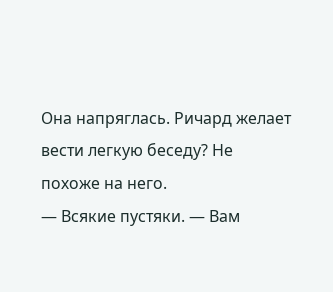Она напряглась. Ричард желает вести легкую беседу? Не похоже на него.
— Всякие пустяки. — Вам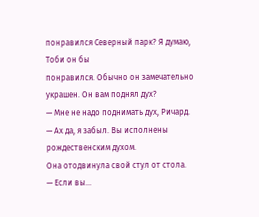понравился Северный парк? Я думаю, Тоби он бы
понравился. Обычно он замечательно украшен. Он вам поднял дух?
— Мне не надо поднимать дух, Ричард.
— Ах да, я забыл. Вы исполнены рождественским духом.
Она отодвинула свой стул от стола.
— Если вы...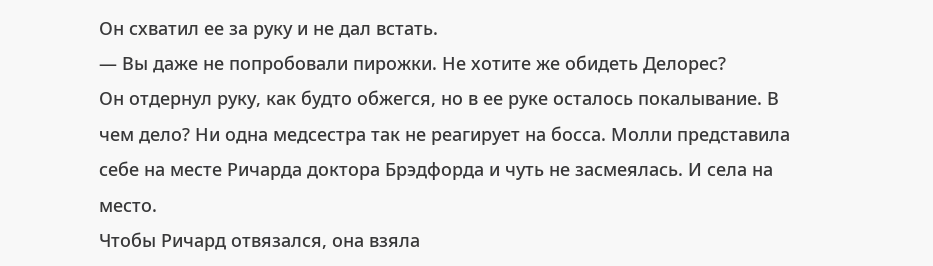Он схватил ее за руку и не дал встать.
— Вы даже не попробовали пирожки. Не хотите же обидеть Делорес?
Он отдернул руку, как будто обжегся, но в ее руке осталось покалывание. В
чем дело? Ни одна медсестра так не реагирует на босса. Молли представила
себе на месте Ричарда доктора Брэдфорда и чуть не засмеялась. И села на
место.
Чтобы Ричард отвязался, она взяла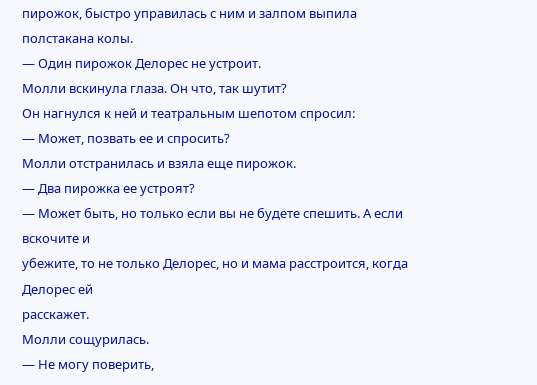пирожок, быстро управилась с ним и залпом выпила полстакана колы.
— Один пирожок Делорес не устроит.
Молли вскинула глаза. Он что, так шутит?
Он нагнулся к ней и театральным шепотом спросил:
— Может, позвать ее и спросить?
Молли отстранилась и взяла еще пирожок.
— Два пирожка ее устроят?
— Может быть, но только если вы не будете спешить. А если вскочите и
убежите, то не только Делорес, но и мама расстроится, когда Делорес ей
расскажет.
Молли сощурилась.
— Не могу поверить,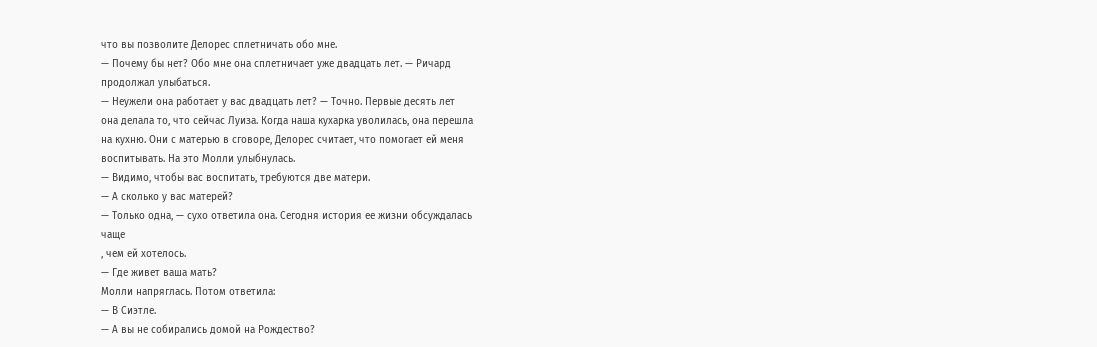что вы позволите Делорес сплетничать обо мне.
— Почему бы нет? Обо мне она сплетничает уже двадцать лет. — Ричард
продолжал улыбаться.
— Неужели она работает у вас двадцать лет? — Точно. Первые десять лет
она делала то, что сейчас Луиза. Когда наша кухарка уволилась, она перешла
на кухню. Они с матерью в сговоре, Делорес считает, что помогает ей меня
воспитывать. На это Молли улыбнулась.
— Видимо, чтобы вас воспитать, требуются две матери.
— А сколько у вас матерей?
— Только одна, — сухо ответила она. Сегодня история ее жизни обсуждалась
чаще
, чем ей хотелось.
— Где живет ваша мать?
Молли напряглась. Потом ответила:
— В Сиэтле.
— А вы не собирались домой на Рождество?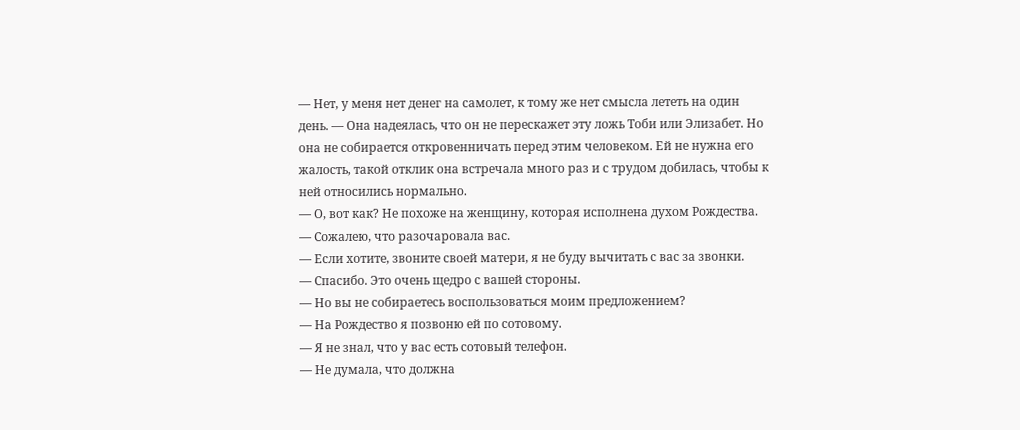— Нет, у меня нет денег на самолет, к тому же нет смысла лететь на один
день. — Она надеялась, что он не перескажет эту ложь Тоби или Элизабет. Но
она не собирается откровенничать перед этим человеком. Ей не нужна его
жалость, такой отклик она встречала много раз и с трудом добилась, чтобы к
ней относились нормально.
— О, вот как? Не похоже на женщину, которая исполнена духом Рождества.
— Сожалею, что разочаровала вас.
— Если хотите, звоните своей матери, я не буду вычитать с вас за звонки.
— Спасибо. Это очень щедро с вашей стороны.
— Но вы не собираетесь воспользоваться моим предложением?
— На Рождество я позвоню ей по сотовому.
— Я не знал, что у вас есть сотовый телефон.
— Не думала, что должна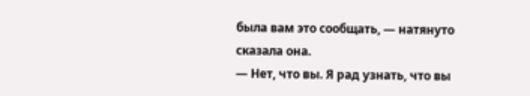была вам это сообщать, — натянуто сказала она.
— Нет, что вы. Я рад узнать, что вы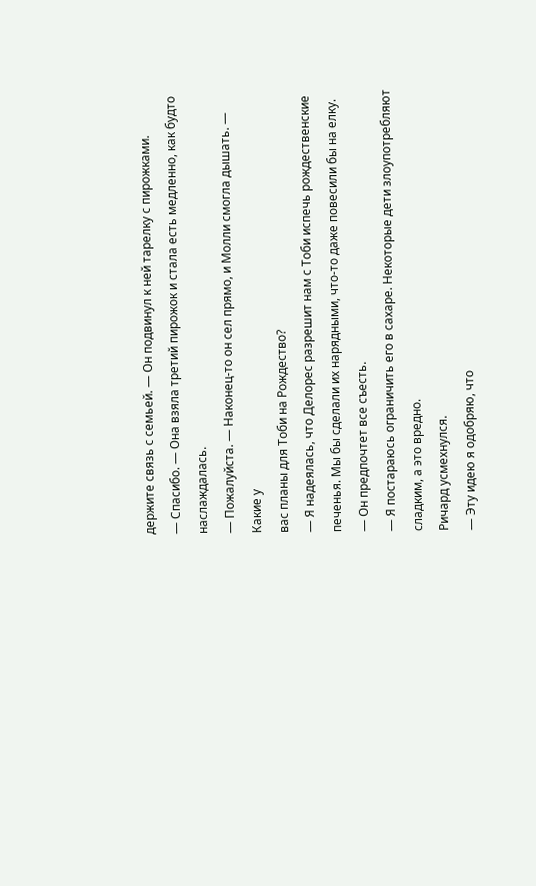держите связь с семьей. — Он подвинул к ней тарелку с пирожками.
— Спасибо. — Она взяла третий пирожок и стала есть медленно, как будто
наслаждалась.
— Пожалуйста. — Наконец-то он сел прямо, и Молли смогла дышать. — Какие у
вас планы для Тоби на Рождество?
— Я надеялась, что Делорес разрешит нам с Тоби испечь рождественские
печенья. Мы бы сделали их нарядными, что-то даже повесили бы на елку.
— Он предпочтет все съесть.
— Я постараюсь ограничить его в сахаре. Некоторые дети злоупотребляют
сладким, а это вредно.
Ричард усмехнулся.
— Эту идею я одобряю, что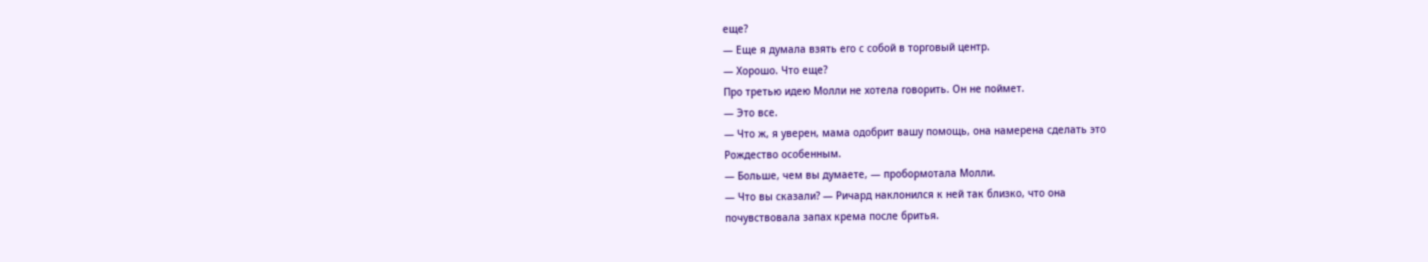еще?
— Еще я думала взять его с собой в торговый центр.
— Хорошо. Что еще?
Про третью идею Молли не хотела говорить. Он не поймет.
— Это все.
— Что ж, я уверен, мама одобрит вашу помощь, она намерена сделать это
Рождество особенным.
— Больше, чем вы думаете, — пробормотала Молли.
— Что вы сказали? — Ричард наклонился к ней так близко, что она
почувствовала запах крема после бритья.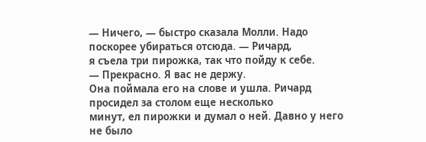— Ничего, — быстро сказала Молли. Надо поскорее убираться отсюда. — Ричард,
я съела три пирожка, так что пойду к себе.
— Прекрасно. Я вас не держу.
Она поймала его на слове и ушла. Ричард просидел за столом еще несколько
минут, ел пирожки и думал о ней. Давно у него не было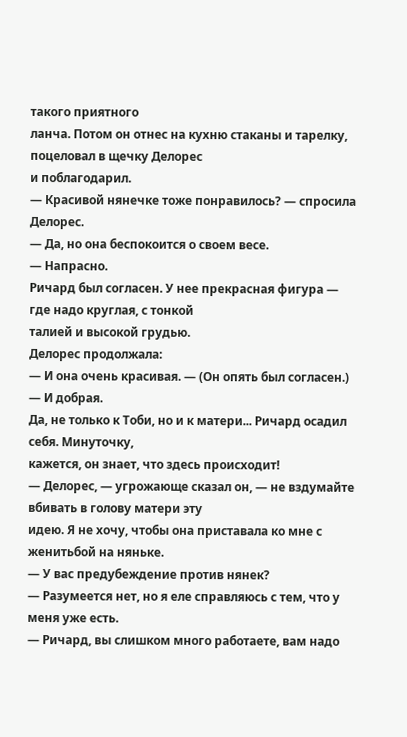такого приятного
ланча. Потом он отнес на кухню стаканы и тарелку, поцеловал в щечку Делорес
и поблагодарил.
— Красивой нянечке тоже понравилось? — спросила Делорес.
— Да, но она беспокоится о своем весе.
— Напрасно.
Ричард был согласен. У нее прекрасная фигура — где надо круглая, с тонкой
талией и высокой грудью.
Делорес продолжала:
— И она очень красивая. — (Он опять был согласен.) — И добрая.
Да, не только к Тоби, но и к матери... Ричард осадил себя. Минуточку,
кажется, он знает, что здесь происходит!
— Делорес, — угрожающе сказал он, — не вздумайте вбивать в голову матери эту
идею. Я не хочу, чтобы она приставала ко мне с женитьбой на няньке.
— У вас предубеждение против нянек?
— Разумеется нет, но я еле справляюсь с тем, что у меня уже есть.
— Ричард, вы слишком много работаете, вам надо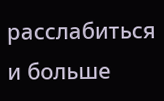расслабиться и больше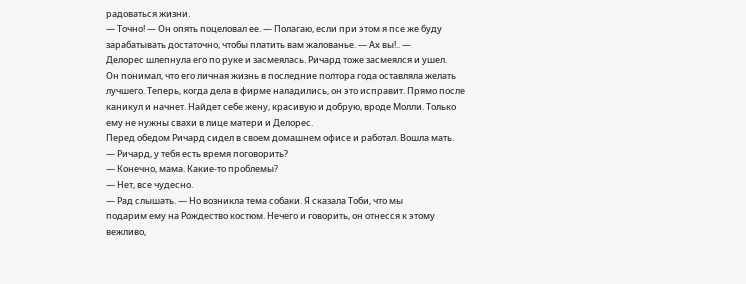радоваться жизни.
— Точно! — Он опять поцеловал ее. — Полагаю, если при этом я псе же буду
зарабатывать достаточно, чтобы платить вам жалованье. — Ах вы!.. —
Делорес шлепнула его по руке и засмеялась. Ричард тоже засмеялся и ушел.
Он понимал, что его личная жизнь в последние полтора года оставляла желать
лучшего. Теперь, когда дела в фирме наладились, он это исправит. Прямо после
каникул и начнет. Найдет себе жену, красивую и добрую, вроде Молли. Только
ему не нужны свахи в лице матери и Делорес.
Перед обедом Ричард сидел в своем домашнем офисе и работал. Вошла мать.
— Ричард, у тебя есть время поговорить?
— Конечно, мама. Какие-то проблемы?
— Нет, все чудесно.
— Рад слышать. — Но возникла тема собаки. Я сказала Тоби, что мы
подарим ему на Рождество костюм. Нечего и говорить, он отнесся к этому
вежливо,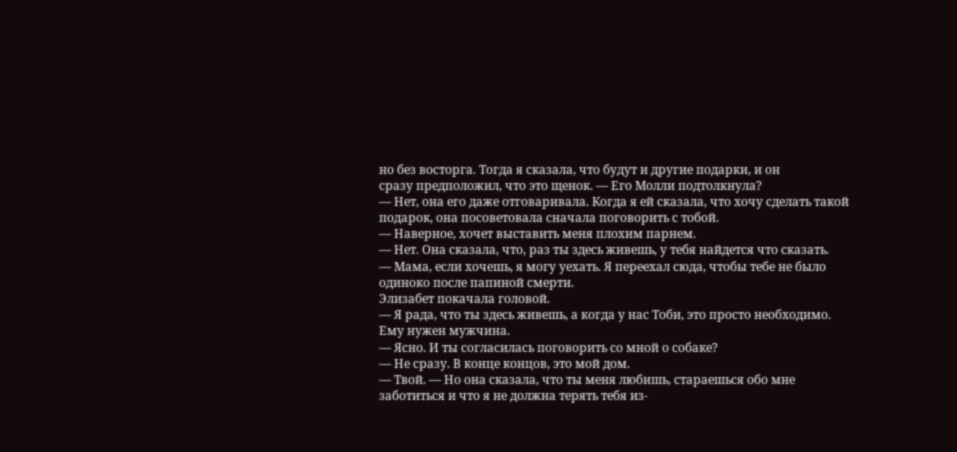но без восторга. Тогда я сказала, что будут и другие подарки, и он
сразу предположил, что это щенок. — Его Молли подтолкнула?
— Нет, она его даже отговаривала. Когда я ей сказала, что хочу сделать такой
подарок, она посоветовала сначала поговорить с тобой.
— Наверное, хочет выставить меня плохим парнем.
— Нет. Она сказала, что, раз ты здесь живешь, у тебя найдется что сказать.
— Мама, если хочешь, я могу уехать. Я переехал сюда, чтобы тебе не было
одиноко после папиной смерти.
Элизабет покачала головой.
— Я рада, что ты здесь живешь, а когда у нас Тоби, это просто необходимо.
Ему нужен мужчина.
— Ясно. И ты согласилась поговорить со мной о собаке?
— Не сразу. В конце концов, это мой дом.
— Твой. — Но она сказала, что ты меня любишь, стараешься обо мне
заботиться и что я не должна терять тебя из-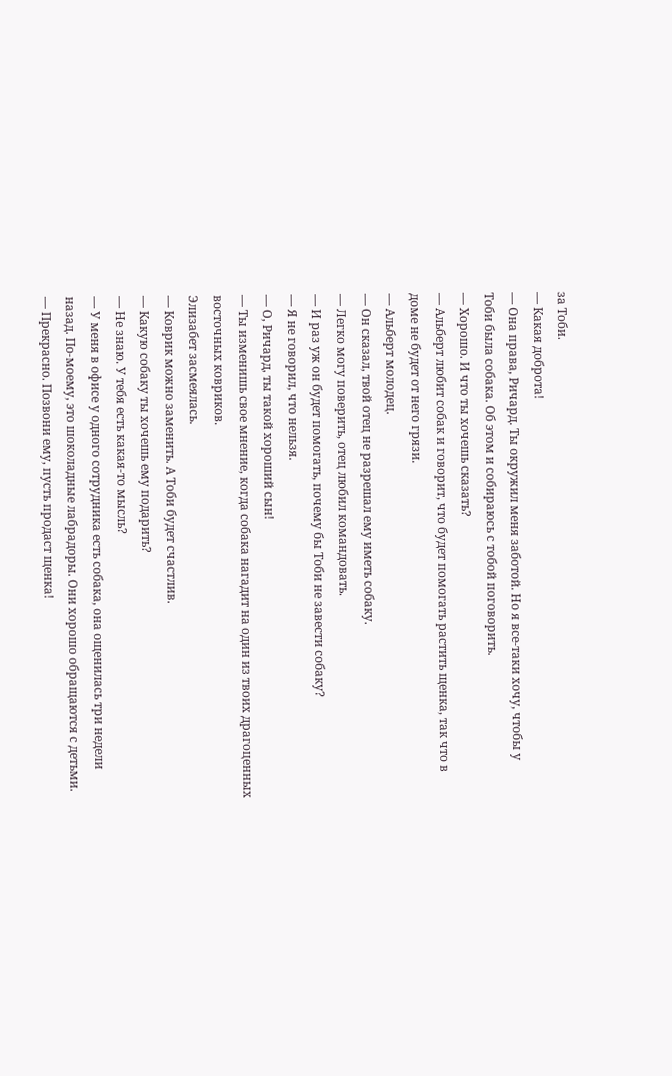за Тоби.
— Какая доброта!
— Она права, Ричард. Ты окружил меня заботой. Но я все-таки хочу, чтобы у
Тоби была собака. Об этом и собираюсь с тобой поговорить.
— Хорошо. И что ты хочешь сказать?
— Альберт любит собак и говорит, что будет помогать растить щенка, так что в
доме не будет от него грязи.
— Альберт молодец.
— Он сказал, твой отец не разрешал ему иметь собаку.
— Легко могу поверить, отец любил командовать.
— И раз уж он будет помогать, почему бы Тоби не завести собаку?
— Я не говорил, что нельзя.
— О, Ричард, ты такой хороший сын!
— Ты изменишь свое мнение, когда собака нагадит на один из твоих драгоценных
восточных ковриков.
Элизабет засмеялась.
— Коврик можно заменить. А Тоби будет счастлив.
— Какую собаку ты хочешь ему подарить?
— Не знаю. У тебя есть какая-то мысль?
— У меня в офисе у одного сотрудника есть собака, она ощенилась три недели
назад. По-моему, это шоколадные лабрадоры. Они хорошо обращаются с детьми.
— Прекрасно. Позвони ему, пусть продаст щенка!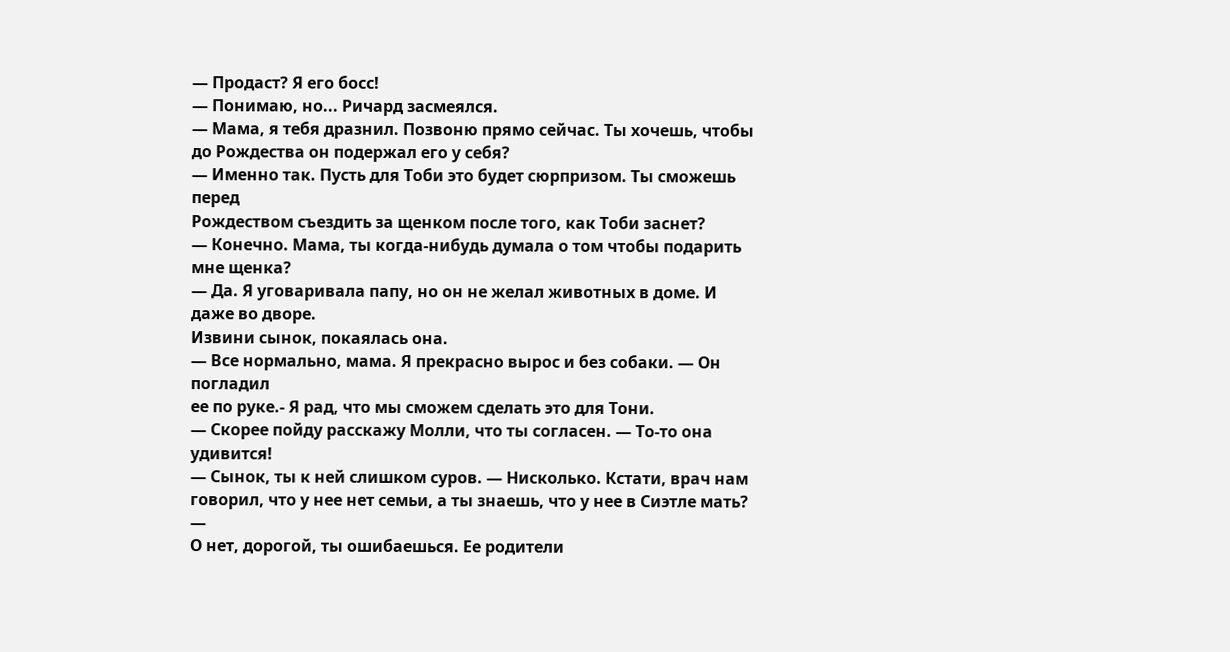— Продаст? Я его босс!
— Понимаю, но... Ричард засмеялся.
— Мама, я тебя дразнил. Позвоню прямо сейчас. Ты хочешь, чтобы до Рождества он подержал его у себя?
— Именно так. Пусть для Тоби это будет сюрпризом. Ты сможешь перед
Рождеством съездить за щенком после того, как Тоби заснет?
— Конечно. Мама, ты когда-нибудь думала о том чтобы подарить мне щенка?
— Да. Я уговаривала папу, но он не желал животных в доме. И даже во дворе.
Извини сынок, покаялась она.
— Все нормально, мама. Я прекрасно вырос и без собаки. — Он погладил
ее по руке.- Я рад, что мы сможем сделать это для Тони.
— Скорее пойду расскажу Молли, что ты согласен. — То-то она удивится!
— Сынок, ты к ней слишком суров. — Нисколько. Кстати, врач нам
говорил, что у нее нет семьи, а ты знаешь, что у нее в Сиэтле мать? —
О нет, дорогой, ты ошибаешься. Ее родители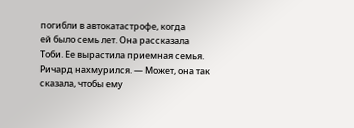погибли в автокатастрофе, когда
ей было семь лет. Она рассказала Тоби. Ее вырастила приемная семья.
Ричард нахмурился. — Может, она так сказала, чтобы ему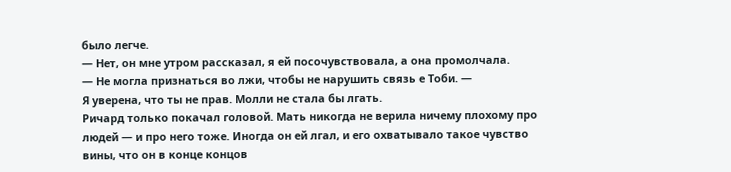было легче.
— Нет, он мне утром рассказал, я ей посочувствовала, а она промолчала.
— Не могла признаться во лжи, чтобы не нарушить связь е Тоби. —
Я уверена, что ты не прав. Молли не стала бы лгать.
Ричард только покачал головой. Мать никогда не верила ничему плохому про
людей — и про него тоже. Иногда он ей лгал, и его охватывало такое чувство
вины, что он в конце концов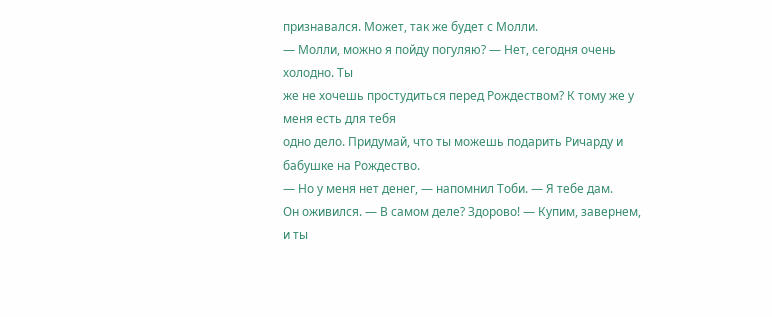признавался. Может, так же будет с Молли.
— Молли, можно я пойду погуляю? — Нет, сегодня очень холодно. Ты
же не хочешь простудиться перед Рождеством? К тому же у меня есть для тебя
одно дело. Придумай, что ты можешь подарить Ричарду и бабушке на Рождество.
— Но у меня нет денег, — напомнил Тоби. — Я тебе дам.
Он оживился. — В самом деле? Здорово! — Купим, завернем, и ты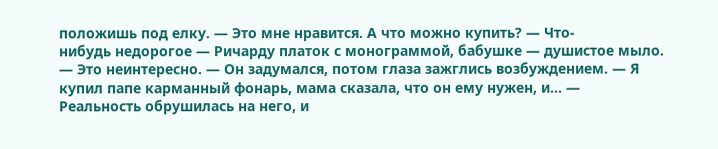положишь под елку. — Это мне нравится. А что можно купить? — Что-
нибудь недорогое — Ричарду платок с монограммой, бабушке — душистое мыло.
— Это неинтересно. — Он задумался, потом глаза зажглись возбуждением. — Я
купил папе карманный фонарь, мама сказала, что он ему нужен, и... —
Реальность обрушилась на него, и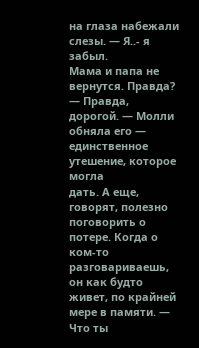на глаза набежали слезы. — Я..- я забыл.
Мама и папа не вернутся. Правда?
— Правда, дорогой. — Молли обняла его — единственное утешение, которое могла
дать. А еще, говорят, полезно поговорить о потере. Когда о ком-то
разговариваешь, он как будто живет, по крайней мере в памяти. — Что ты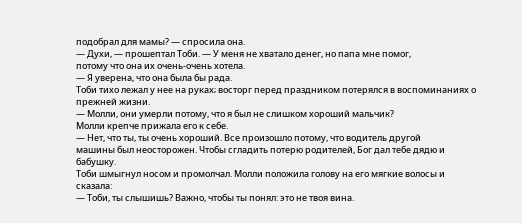подобрал для мамы? — спросила она.
— Духи, — прошептал Тоби. — У меня не хватало денег, но папа мне помог,
потому что она их очень-очень хотела.
— Я уверена, что она была бы рада.
Тоби тихо лежал у нее на руках; восторг перед праздником потерялся в воспоминаниях о прежней жизни.
— Молли, они умерли потому, что я был не слишком хороший мальчик?
Молли крепче прижала его к себе.
— Нет, что ты, ты очень хороший. Все произошло потому, что водитель другой
машины был неосторожен. Чтобы сгладить потерю родителей, Бог дал тебе дядю и
бабушку.
Тоби шмыгнул носом и промолчал. Молли положила голову на его мягкие волосы и
сказала:
— Тоби, ты слышишь? Важно, чтобы ты понял: это не твоя вина.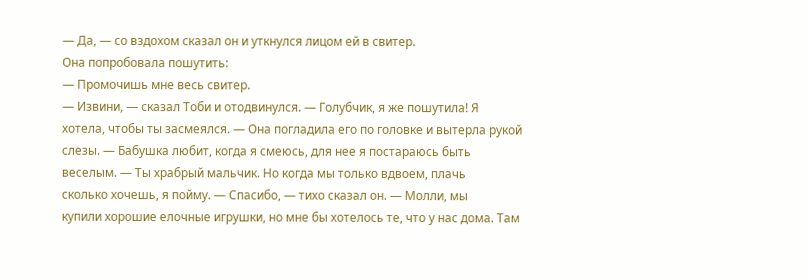— Да, — со вздохом сказал он и уткнулся лицом ей в свитер.
Она попробовала пошутить:
— Промочишь мне весь свитер.
— Извини, — сказал Тоби и отодвинулся. — Голубчик, я же пошутила! Я
хотела, чтобы ты засмеялся. — Она погладила его по головке и вытерла рукой
слезы. — Бабушка любит, когда я смеюсь, для нее я постараюсь быть
веселым. — Ты храбрый мальчик. Но когда мы только вдвоем, плачь
сколько хочешь, я пойму. — Спасибо, — тихо сказал он. — Молли, мы
купили хорошие елочные игрушки, но мне бы хотелось те, что у нас дома. Там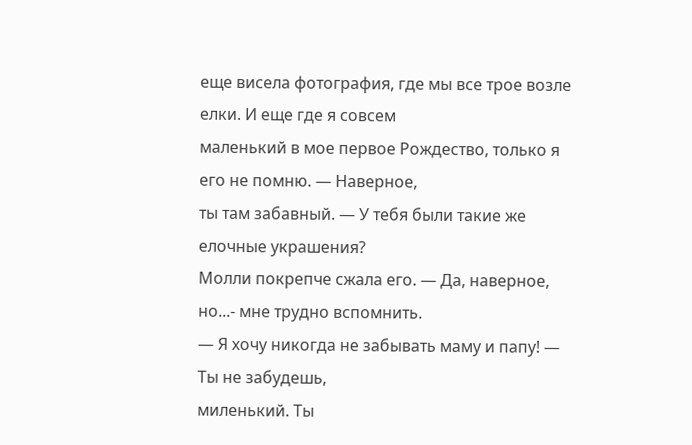еще висела фотография, где мы все трое возле елки. И еще где я совсем
маленький в мое первое Рождество, только я его не помню. — Наверное,
ты там забавный. — У тебя были такие же елочные украшения?
Молли покрепче сжала его. — Да, наверное, но...- мне трудно вспомнить.
— Я хочу никогда не забывать маму и папу! — Ты не забудешь,
миленький. Ты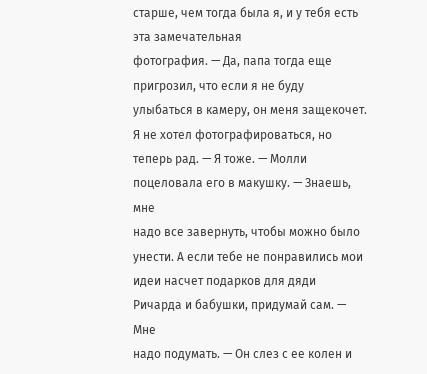старше, чем тогда была я, и у тебя есть эта замечательная
фотография. — Да, папа тогда еще пригрозил, что если я не буду
улыбаться в камеру, он меня защекочет. Я не хотел фотографироваться, но
теперь рад. — Я тоже. — Молли поцеловала его в макушку. — Знаешь, мне
надо все завернуть, чтобы можно было унести. А если тебе не понравились мои
идеи насчет подарков для дяди Ричарда и бабушки, придумай сам. — Мне
надо подумать. — Он слез с ее колен и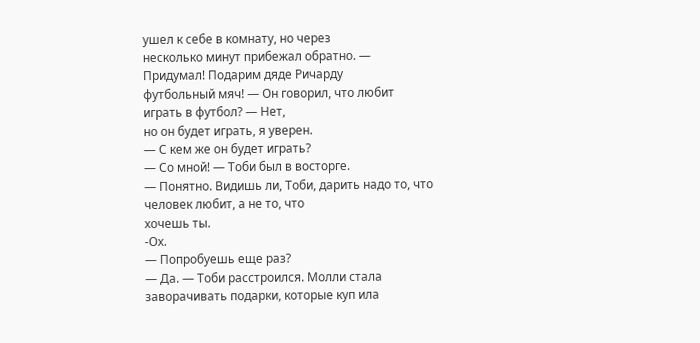ушел к себе в комнату, но через
несколько минут прибежал обратно. — Придумал! Подарим дяде Ричарду
футбольный мяч! — Он говорил, что любит играть в футбол? — Нет,
но он будет играть, я уверен.
— С кем же он будет играть?
— Со мной! — Тоби был в восторге.
— Понятно. Видишь ли, Тоби, дарить надо то, что человек любит, а не то, что
хочешь ты.
-Ох.
— Попробуешь еще раз?
— Да. — Тоби расстроился. Молли стала заворачивать подарки, которые куп ила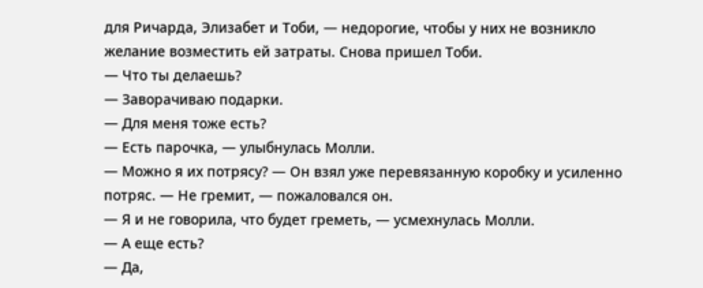для Ричарда, Элизабет и Тоби, — недорогие, чтобы у них не возникло
желание возместить ей затраты. Снова пришел Тоби.
— Что ты делаешь?
— Заворачиваю подарки.
— Для меня тоже есть?
— Есть парочка, — улыбнулась Молли.
— Можно я их потрясу? — Он взял уже перевязанную коробку и усиленно
потряс. — Не гремит, — пожаловался он.
— Я и не говорила, что будет греметь, — усмехнулась Молли.
— А еще есть?
— Да,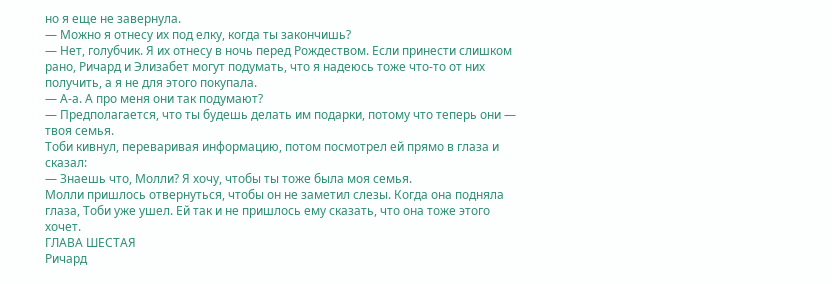но я еще не завернула.
— Можно я отнесу их под елку, когда ты закончишь?
— Нет, голубчик. Я их отнесу в ночь перед Рождеством. Если принести слишком
рано, Ричард и Элизабет могут подумать, что я надеюсь тоже что-то от них
получить, а я не для этого покупала.
— А-а. А про меня они так подумают?
— Предполагается, что ты будешь делать им подарки, потому что теперь они —
твоя семья.
Тоби кивнул, переваривая информацию, потом посмотрел ей прямо в глаза и
сказал:
— Знаешь что, Молли? Я хочу, чтобы ты тоже была моя семья.
Молли пришлось отвернуться, чтобы он не заметил слезы. Когда она подняла
глаза, Тоби уже ушел. Ей так и не пришлось ему сказать, что она тоже этого
хочет.
ГЛАВА ШЕСТАЯ
Ричард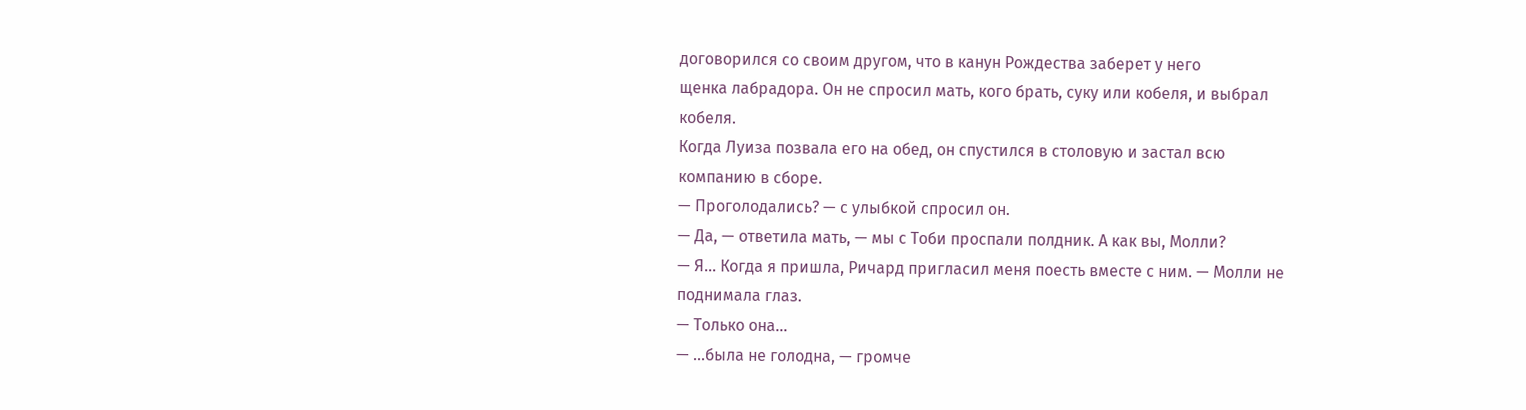договорился со своим другом, что в канун Рождества заберет у него
щенка лабрадора. Он не спросил мать, кого брать, суку или кобеля, и выбрал
кобеля.
Когда Луиза позвала его на обед, он спустился в столовую и застал всю
компанию в сборе.
— Проголодались? — с улыбкой спросил он.
— Да, — ответила мать, — мы с Тоби проспали полдник. А как вы, Молли?
— Я... Когда я пришла, Ричард пригласил меня поесть вместе с ним. — Молли не
поднимала глаз.
— Только она...
— ...была не голодна, — громче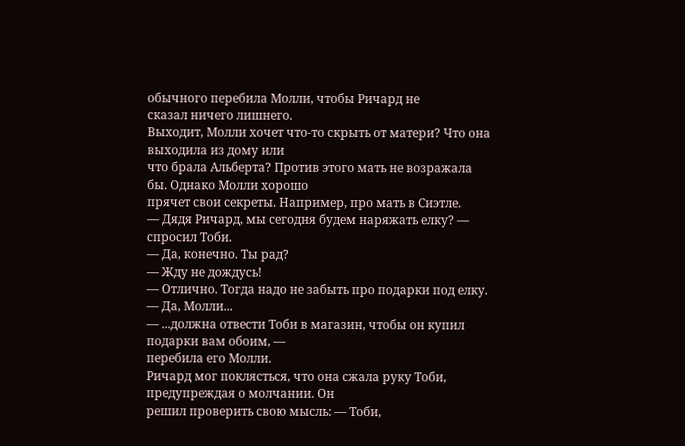обычного перебила Молли, чтобы Ричард не
сказал ничего лишнего.
Выходит, Молли хочет что-то скрыть от матери? Что она выходила из дому или
что брала Альберта? Против этого мать не возражала бы. Однако Молли хорошо
прячет свои секреты. Например, про мать в Сиэтле.
— Дядя Ричард, мы сегодня будем наряжать елку? — спросил Тоби.
— Да, конечно. Ты рад?
— Жду не дождусь!
— Отлично. Тогда надо не забыть про подарки под елку.
— Да, Молли...
— ...должна отвести Тоби в магазин, чтобы он купил подарки вам обоим, —
перебила его Молли.
Ричард мог поклясться, что она сжала руку Тоби, предупреждая о молчании. Он
решил проверить свою мысль: — Тоби,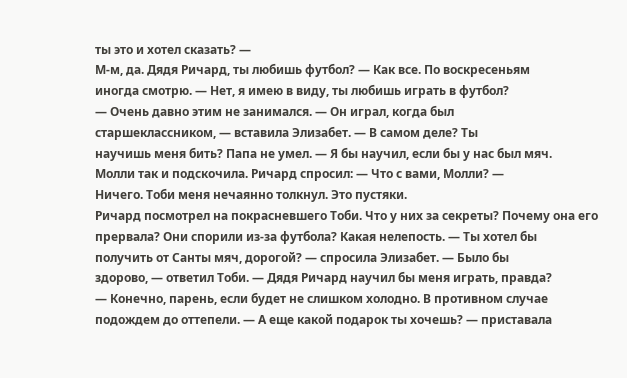ты это и хотел сказать? —
М-м, да. Дядя Ричард, ты любишь футбол? — Как все. По воскресеньям
иногда смотрю. — Нет, я имею в виду, ты любишь играть в футбол?
— Очень давно этим не занимался. — Он играл, когда был
старшеклассником, — вставила Элизабет. — В самом деле? Ты
научишь меня бить? Папа не умел. — Я бы научил, если бы у нас был мяч.
Молли так и подскочила. Ричард спросил: — Что с вами, Молли? —
Ничего. Тоби меня нечаянно толкнул. Это пустяки.
Ричард посмотрел на покрасневшего Тоби. Что у них за секреты? Почему она его
прервала? Они спорили из-за футбола? Какая нелепость. — Ты хотел бы
получить от Санты мяч, дорогой? — спросила Элизабет. — Было бы
здорово, — ответил Тоби. — Дядя Ричард научил бы меня играть, правда?
— Конечно, парень, если будет не слишком холодно. В противном случае
подождем до оттепели. — А еще какой подарок ты хочешь? — приставала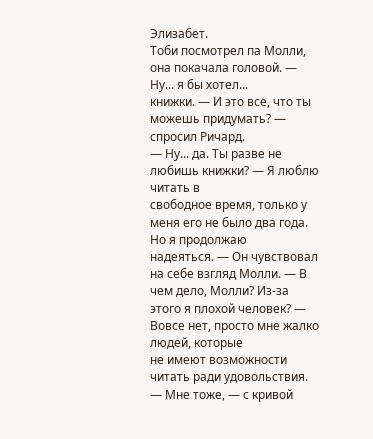Элизабет.
Тоби посмотрел па Молли, она покачала головой. — Ну... я бы хотел...
книжки. — И это все, что ты можешь придумать? — спросил Ричард.
— Ну... да. Ты разве не любишь книжки? — Я люблю читать в
свободное время, только у меня его не было два года. Но я продолжаю
надеяться. — Он чувствовал на себе взгляд Молли. — В чем дело, Молли? Из-за
этого я плохой человек? — Вовсе нет, просто мне жалко людей, которые
не имеют возможности читать ради удовольствия. — Мне тоже, — с кривой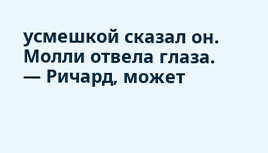усмешкой сказал он. Молли отвела глаза. — Ричард, может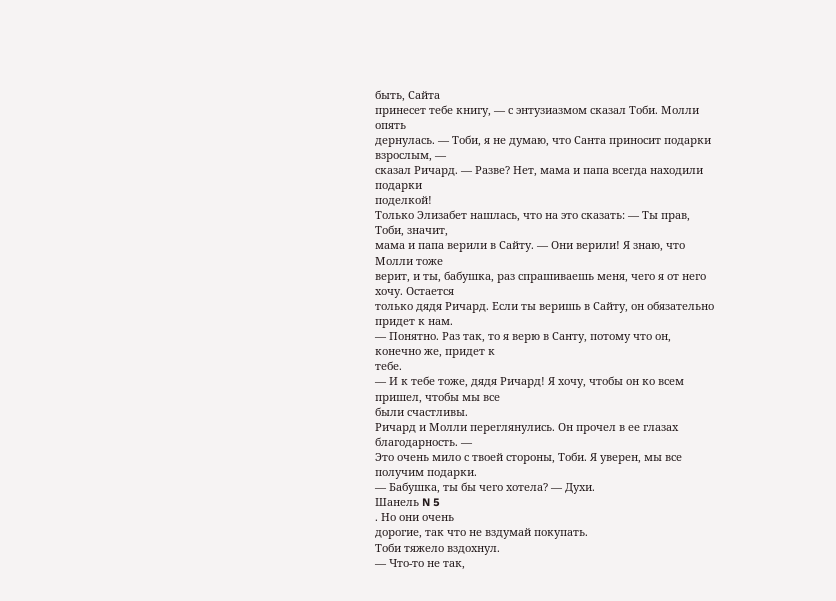быть, Сайта
принесет тебе книгу, — с энтузиазмом сказал Тоби. Молли опять
дернулась. — Тоби, я не думаю, что Санта приносит подарки взрослым, —
сказал Ричард. — Разве? Нет, мама и папа всегда находили подарки
поделкой!
Только Элизабет нашлась, что на это сказать: — Ты прав, Тоби, значит,
мама и папа верили в Сайту. — Они верили! Я знаю, что Молли тоже
верит, и ты, бабушка, раз спрашиваешь меня, чего я от него хочу. Остается
только дядя Ричард. Если ты веришь в Сайту, он обязательно придет к нам.
— Понятно. Раз так, то я верю в Санту, потому что он, конечно же, придет к
тебе.
— И к тебе тоже, дядя Ричард! Я хочу, чтобы он ко всем пришел, чтобы мы все
были счастливы.
Ричард и Молли переглянулись. Он прочел в ее глазах благодарность. —
Это очень мило с твоей стороны, Тоби. Я уверен, мы все получим подарки.
— Бабушка, ты бы чего хотела? — Духи.
Шанель N 5
. Но они очень
дорогие, так что не вздумай покупать.
Тоби тяжело вздохнул.
— Что-то не так,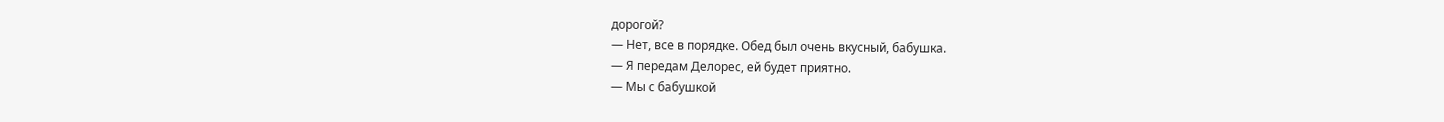дорогой?
— Нет, все в порядке. Обед был очень вкусный, бабушка.
— Я передам Делорес, ей будет приятно.
— Мы с бабушкой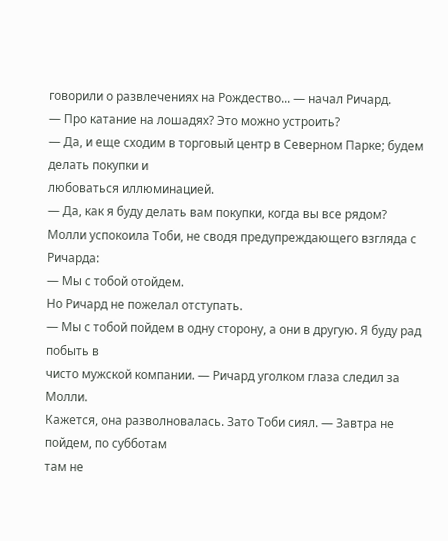говорили о развлечениях на Рождество... — начал Ричард.
— Про катание на лошадях? Это можно устроить?
— Да, и еще сходим в торговый центр в Северном Парке; будем делать покупки и
любоваться иллюминацией.
— Да, как я буду делать вам покупки, когда вы все рядом?
Молли успокоила Тоби, не сводя предупреждающего взгляда с Ричарда:
— Мы с тобой отойдем.
Но Ричард не пожелал отступать.
— Мы с тобой пойдем в одну сторону, а они в другую. Я буду рад побыть в
чисто мужской компании. — Ричард уголком глаза следил за Молли.
Кажется, она разволновалась. Зато Тоби сиял. — Завтра не пойдем, по субботам
там не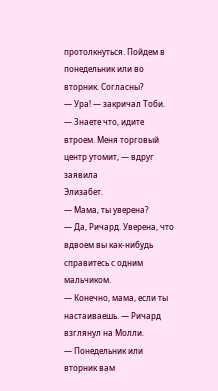протолкнуться. Пойдем в понедельник или во вторник. Согласны?
— Ура! — закричал Тоби.
— Знаете что, идите втроем. Меня торговый центр утомит, — вдруг заявила
Элизабет.
— Мама, ты уверена?
— Да, Ричард. Уверена, что вдвоем вы как-нибудь справитесь с одним
мальчиком.
— Конечно, мама, если ты настаиваешь. — Ричард взглянул на Молли.
— Понедельник или вторник вам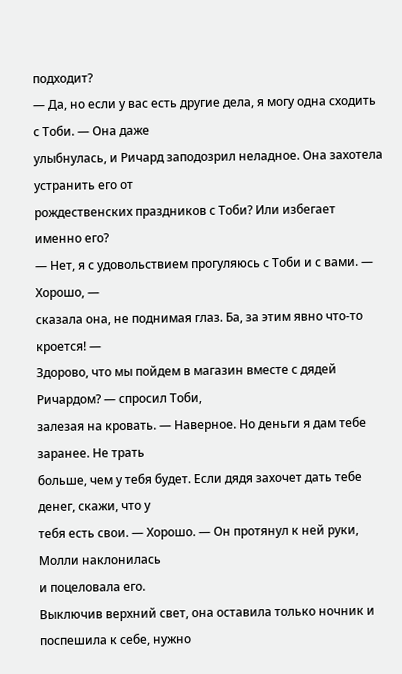подходит?
— Да, но если у вас есть другие дела, я могу одна сходить с Тоби. — Она даже
улыбнулась, и Ричард заподозрил неладное. Она захотела устранить его от
рождественских праздников с Тоби? Или избегает именно его?
— Нет, я с удовольствием прогуляюсь с Тоби и с вами. — Хорошо, —
сказала она, не поднимая глаз. Ба, за этим явно что-то кроется! —
Здорово, что мы пойдем в магазин вместе с дядей Ричардом? — спросил Тоби,
залезая на кровать. — Наверное. Но деньги я дам тебе заранее. Не трать
больше, чем у тебя будет. Если дядя захочет дать тебе денег, скажи, что у
тебя есть свои. — Хорошо. — Он протянул к ней руки, Молли наклонилась
и поцеловала его.
Выключив верхний свет, она оставила только ночник и поспешила к себе, нужно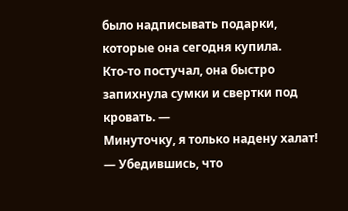было надписывать подарки, которые она сегодня купила.
Кто-то постучал, она быстро запихнула сумки и свертки под кровать. —
Минуточку, я только надену халат! — Убедившись, что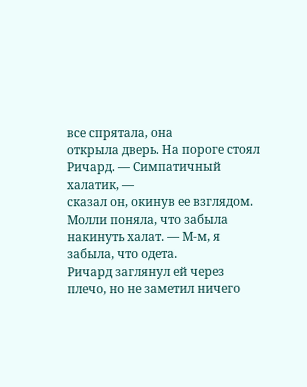все спрятала, она
открыла дверь. На пороге стоял Ричард. — Симпатичный халатик, —
сказал он, окинув ее взглядом.
Молли поняла, что забыла накинуть халат. — М-м, я забыла, что одета.
Ричард заглянул ей через плечо, но не заметил ничего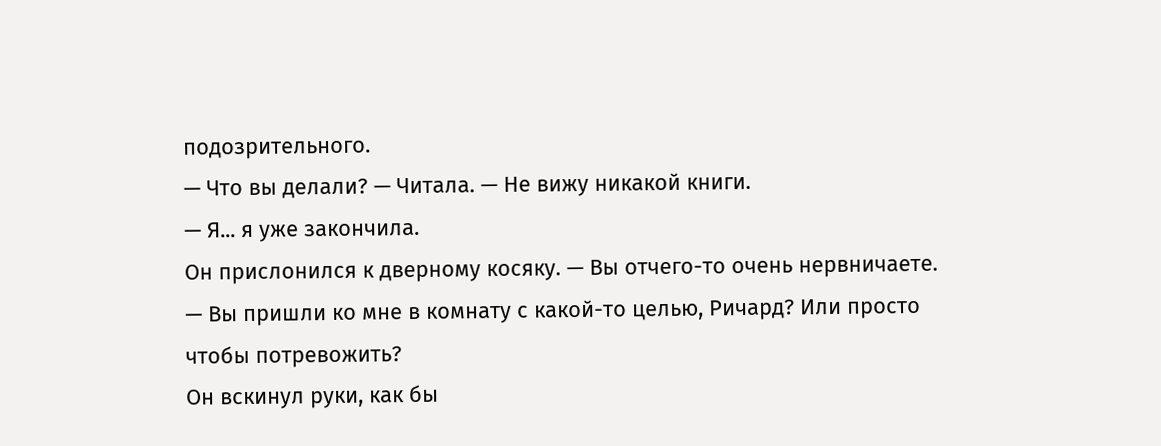подозрительного.
— Что вы делали? — Читала. — Не вижу никакой книги.
— Я... я уже закончила.
Он прислонился к дверному косяку. — Вы отчего-то очень нервничаете.
— Вы пришли ко мне в комнату с какой-то целью, Ричард? Или просто
чтобы потревожить?
Он вскинул руки, как бы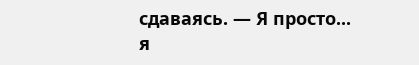сдаваясь. — Я просто... я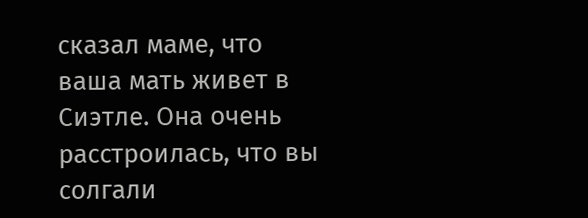сказал маме, что
ваша мать живет в Сиэтле. Она очень расстроилась, что вы солгали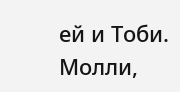ей и Тоби.
Молли,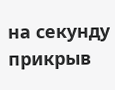на секунду прикрыв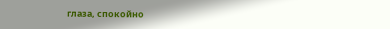глаза, спокойно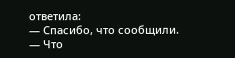ответила:
— Спасибо, что сообщили.
— Что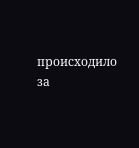происходило за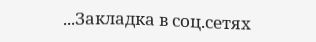...Закладка в соц.сетях